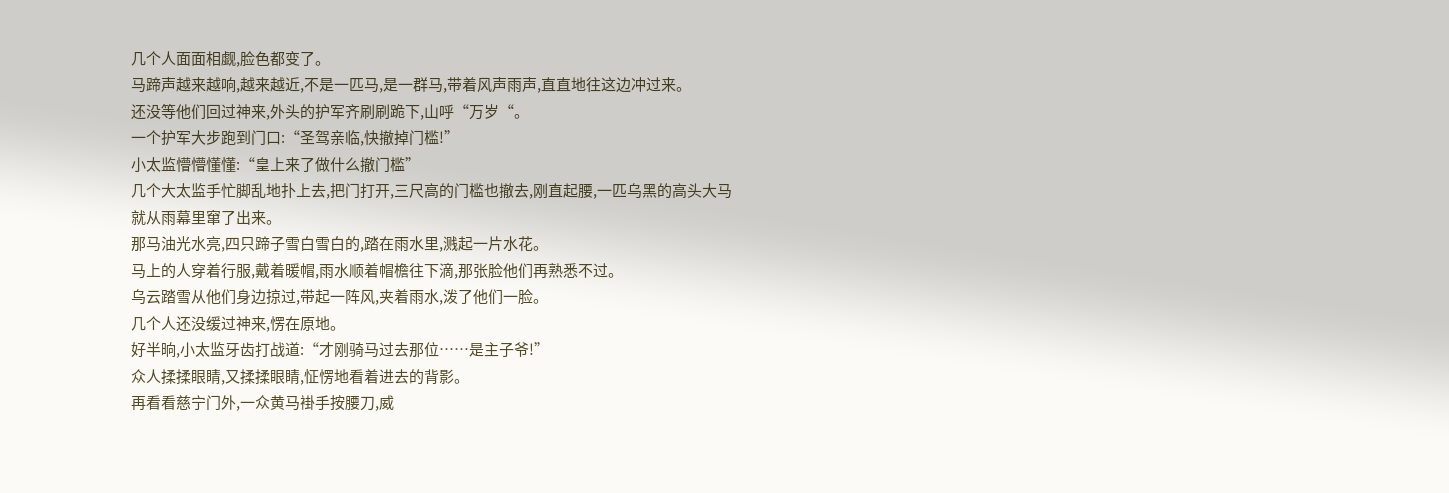几个人面面相觑,脸色都变了。
马蹄声越来越响,越来越近,不是一匹马,是一群马,带着风声雨声,直直地往这边冲过来。
还没等他们回过神来,外头的护军齐刷刷跪下,山呼“万岁“。
一个护军大步跑到门口:“圣驾亲临,快撤掉门槛!”
小太监懵懵懂懂:“皇上来了做什么撤门槛”
几个大太监手忙脚乱地扑上去,把门打开,三尺高的门槛也撤去,刚直起腰,一匹乌黑的高头大马就从雨幕里窜了出来。
那马油光水亮,四只蹄子雪白雪白的,踏在雨水里,溅起一片水花。
马上的人穿着行服,戴着暖帽,雨水顺着帽檐往下滴,那张脸他们再熟悉不过。
乌云踏雪从他们身边掠过,带起一阵风,夹着雨水,泼了他们一脸。
几个人还没缓过神来,愣在原地。
好半晌,小太监牙齿打战道:“才刚骑马过去那位……是主子爷!”
众人揉揉眼睛,又揉揉眼睛,怔愣地看着进去的背影。
再看看慈宁门外,一众黄马褂手按腰刀,威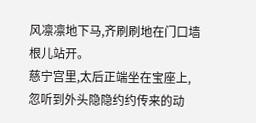风凛凛地下马,齐刷刷地在门口墙根儿站开。
慈宁宫里,太后正端坐在宝座上,忽听到外头隐隐约约传来的动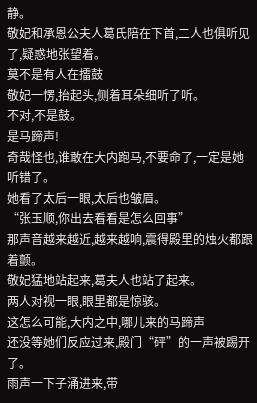静。
敬妃和承恩公夫人葛氏陪在下首,二人也俱听见了,疑惑地张望着。
莫不是有人在擂鼓
敬妃一愣,抬起头,侧着耳朵细听了听。
不对,不是鼓。
是马蹄声!
奇哉怪也,谁敢在大内跑马,不要命了,一定是她听错了。
她看了太后一眼,太后也皱眉。
“张玉顺,你出去看看是怎么回事”
那声音越来越近,越来越响,震得殿里的烛火都跟着颤。
敬妃猛地站起来,葛夫人也站了起来。
两人对视一眼,眼里都是惊骇。
这怎么可能,大内之中,哪儿来的马蹄声
还没等她们反应过来,殿门“砰”的一声被踢开了。
雨声一下子涌进来,带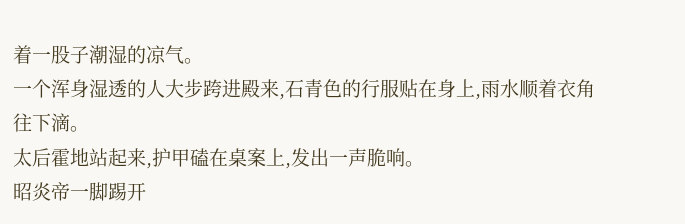着一股子潮湿的凉气。
一个浑身湿透的人大步跨进殿来,石青色的行服贴在身上,雨水顺着衣角往下滴。
太后霍地站起来,护甲磕在桌案上,发出一声脆响。
昭炎帝一脚踢开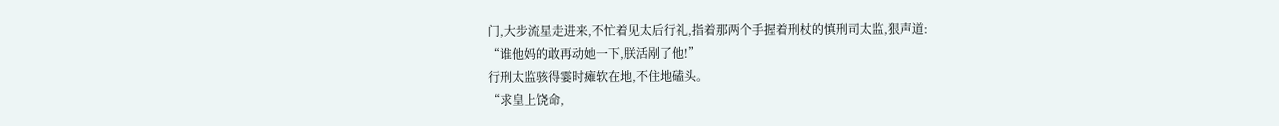门,大步流星走进来,不忙着见太后行礼,指着那两个手握着刑杖的慎刑司太监,狠声道:
“谁他妈的敢再动她一下,朕活剐了他!”
行刑太监骇得霎时瘫软在地,不住地磕头。
“求皇上饶命,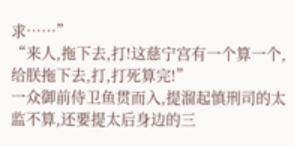求……”
“来人,拖下去,打!这慈宁宫有一个算一个,给朕拖下去,打,打死算完!”
一众御前侍卫鱼贯而入,提溜起慎刑司的太监不算,还要提太后身边的三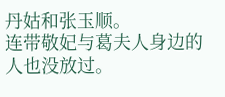丹姑和张玉顺。
连带敬妃与葛夫人身边的人也没放过。